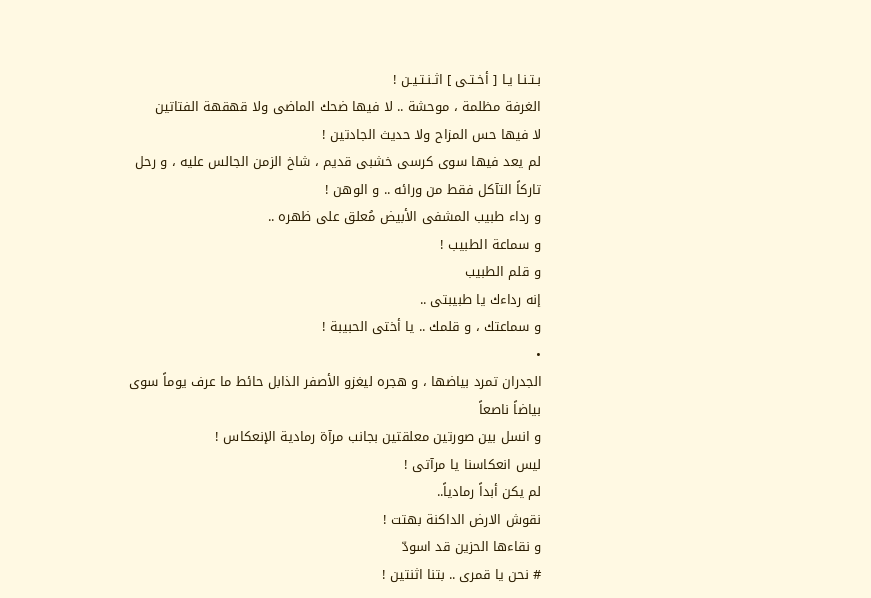بـتـنـا يـا [ أخـتـى ] اثـنـتـيـن !
الغرفة مظلمة ، موحشة .. لا فيها ضحك الماضى ولا قهقهة الفتاتين
لا فيها حس المزاح ولا حديث الجادتين !
لم يعد فيها سوى كرسى خشبى قديم ، شاخ الزمن الجالس عليه ، و رحل
تاركاً التآكل فقط من ورائه .. و الوهن !
و رداء طبيب المشفى الأبيض مُعلق على ظهره ..
و سماعة الطبيب !
و قلم الطبيب
إنه رداءك يا طبيبتى ..
و سماعتك ، و قلمك .. يا أختى الحبيبة !
•
الجدران تمرد بياضها ، و هجره ليغزو الأصفر الذابل حائط ما عرف يوماً سوى بياضاً ناصعاً
و انسل بين صورتين معلقتين بجانب مرآة رمادية الإنعكاس !
ليس انعكاسنا يا مرآتى !
لم يكن أبداً رمادياً..
نقوش الارض الداكنة بهتت !
و نقاءها الحزين قد اسودّ
# نحن يا قمرى .. بتنا اثنتين !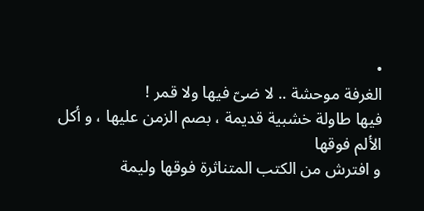•
الغرفة موحشة .. لا ضىّ فيها ولا قمر !
فيها طاولة خشبية قديمة ، بصم الزمن عليها ، و أكل الألم فوقها
و افترش من الكتب المتناثرة فوقها وليمة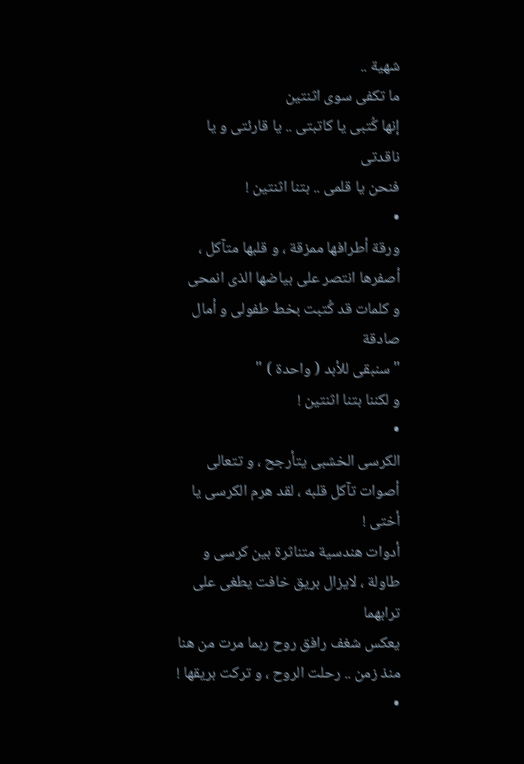شهية ..
ما تكفى سوى اثنتين
إنها كُتبى يا كاتبتى .. يا قارئتى و يا ناقدتى
فنحن يا قلمى .. بتنا اثنتين !
•
ورقة أطرافها ممزقة ، و قلبها متآكل ، أصفرها انتصر على بياضها الذى انمحى
و كلمات قد كُتبت بخط طفولى و أمال صادقة
" سنبقى للأبد ( واحدة ) "
و لكننا بتنا اثنتين !
•
الكرسى الخشبى يتأرجح ، و تتعالى أصوات تآكل قلبه ، لقد هرم الكرسى يا أختى !
أدوات هندسية متناثرة بين كرسى و طاولة ، لايزال بريق خافت يطغى على ترابهما
يعكس شغف رافق روح ربما مرت من هنا منذ زمن .. رحلت الروح ، و تركت بريقها !
•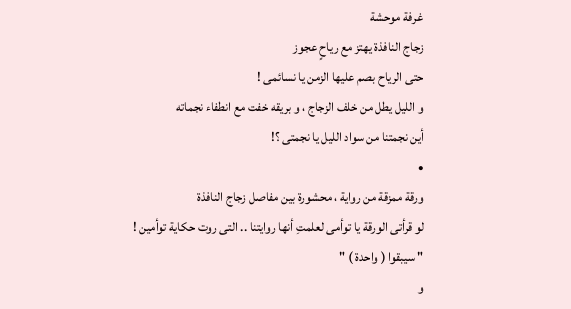غرفة موحشة
زجاج النافذة يهتز مع رياحٍ عجوز
حتى الرياح بصم عليها الزمن يا نسائمى !
و الليل يطل من خلف الزجاج ، و بريقه خفت مع انطفاء نجماته
أين نجمتنا من سواد الليل يا نجمتى ؟!
•
ورقة ممزقة من رواية ، محشورة بين مفاصل زجاج النافذة
لو قرأتى الورقة يا توأمى لعلمتِ أنها روايتنا .. التى روت حكاية توأمين !
" سيبقوا ( واحدة ) "
و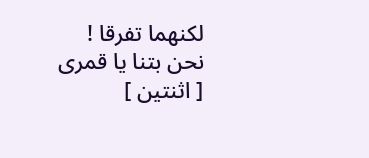لكنهما تفرقا !
نحن بتنا يا قمرى
[ اثنتين ]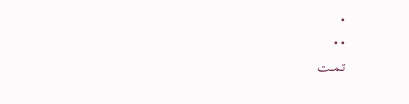•
• •
تـمــت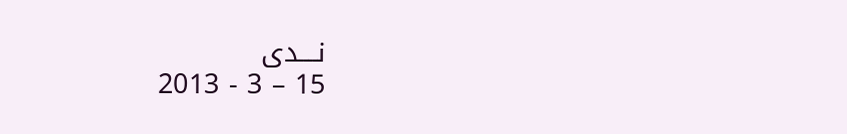نــــدى
15 – 3 - 2013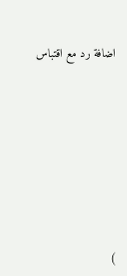اضافة رد مع اقتباس









)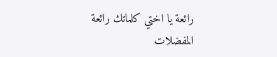رائعة يا اختي كلماتك رائعة
المفضلات